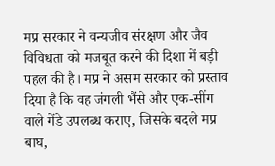मप्र सरकार ने वन्यजीव संरक्षण और जैव विविधता को मजबूत करने की दिशा में बड़ी पहल की है। मप्र ने असम सरकार को प्रस्ताव दिया है कि वह जंगली भैंसे और एक-सींग वाले गेंडे उपलब्ध कराए, जिसके बदले मप्र बाघ,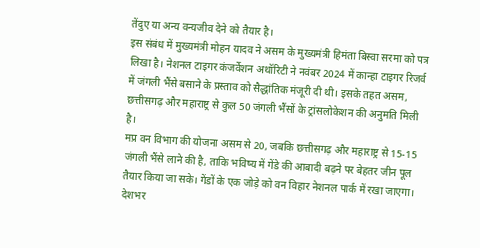तेंदुए या अन्य वन्यजीव देने को तैयार है।
इस संबंध में मुख्यमंत्री मोहन यादव ने असम के मुख्यमंत्री हिमंता बिस्वा सरमा को पत्र लिखा है। नेशनल टाइगर कंजर्वेशन अथॉरिटी ने नवंबर 2024 में कान्हा टाइगर रिजर्व में जंगली भैंसे बसाने के प्रस्ताव को सैद्धांतिक मंजूरी दी थी। इसके तहत असम, छत्तीसगढ़ और महाराष्ट्र से कुल 50 जंगली भैंसों के ट्रांसलोकेशन की अनुमति मिली है।
मप्र वन विभाग की योजना असम से 20, जबकि छत्तीसगढ़ और महाराष्ट्र से 15-15 जंगली भैंसे लाने की है, ताकि भविष्य में गेंडे की आबादी बढ़ने पर बेहतर जीन पूल तैयार किया जा सके। गेंडों के एक जोड़े को वन विहार नेशनल पार्क में रखा जाएगा।
देशभर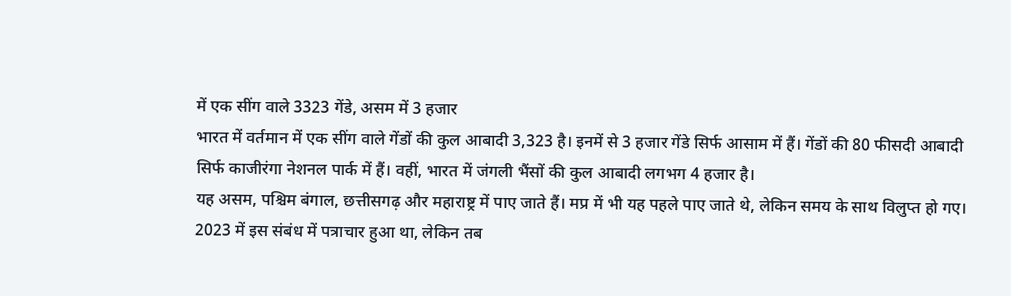में एक सींग वाले 3323 गेंडे, असम में 3 हजार
भारत में वर्तमान में एक सींग वाले गेंडों की कुल आबादी 3,323 है। इनमें से 3 हजार गेंडे सिर्फ आसाम में हैं। गेंडों की 80 फीसदी आबादी सिर्फ काजीरंगा नेशनल पार्क में हैं। वहीं, भारत में जंगली भैंसों की कुल आबादी लगभग 4 हजार है।
यह असम, पश्चिम बंगाल, छत्तीसगढ़ और महाराष्ट्र में पाए जाते हैं। मप्र में भी यह पहले पाए जाते थे, लेकिन समय के साथ विलुप्त हो गए। 2023 में इस संबंध में पत्राचार हुआ था, लेकिन तब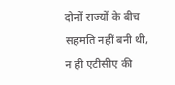दोनों राज्यों के बीच सहमति नहीं बनी थी, न ही एटीसीए की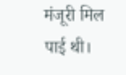मंजूरी मिल पाई थी।